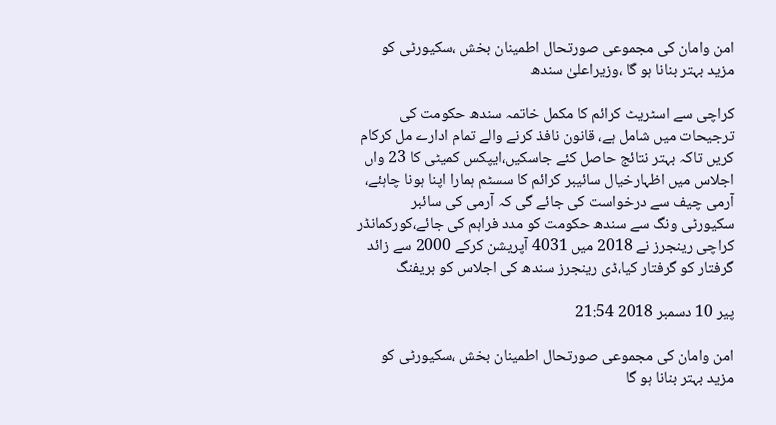امن وامان کی مجموعی صورتحال اطمینان بخش ،سکیورٹی کو مزید بہتر بنانا ہو گا ،وزیراعلیٰ سندھ

کراچی سے اسٹریٹ کرائم کا مکمل خاتمہ سندھ حکومت کی ترجیحات میں شامل ہے، قانون نافذ کرنے والے تمام ادارے مل کرکام کریں تاکہ بہتر نتائج حاصل کئے جاسکیں،ایپکس کمیٹی کا 23 واں اجلاس میں اظہارخیال سائیبر کرائم کا سسٹم ہمارا اپنا ہونا چاہئے، آرمی چیف سے درخواست کی جائے گی کہ آرمی کی سائبر سکیورٹی ونگ سے سندھ حکومت کو مدد فراہم کی جائے،کورکمانڈر کراچی رینجرز نے 2018 میں 4031 آپریشن کرکے 2000 سے زائد گرفتار کو گرفتار کیا،ڈی رینجرز سندھ کی اجلاس کو بریفنگ

پیر 10 دسمبر 2018 21:54

امن وامان کی مجموعی صورتحال اطمینان بخش ،سکیورٹی کو مزید بہتر بنانا ہو گا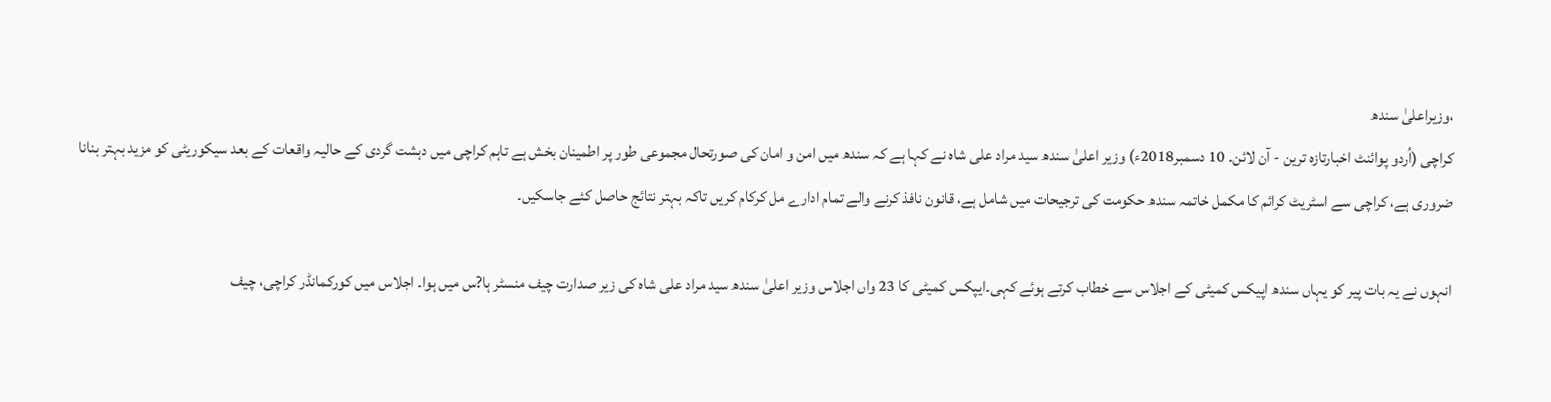،وزیراعلیٰ سندھ
کراچی (اُردو پوائنٹ اخبارتازہ ترین - آن لائن۔ 10 دسمبر2018ء) وزیر اعلیٰ سندھ سید مراد علی شاہ نے کہا ہے کہ سندھ میں امن و امان کی صورتحال مجموعی طور پر اطمینان بخش ہے تاہم کراچی میں دہشت گردی کے حالیہ واقعات کے بعد سیکوریٹی کو مزید بہتر بنانا ضروری ہے، کراچی سے اسٹریٹ کرائم کا مکمل خاتمہ سندھ حکومت کی ترجیحات میں شامل ہے، قانون نافذ کرنے والے تمام ادارے مل کرکام کریں تاکہ بہتر نتائج حاصل کئے جاسکیں۔

انہوں نے یہ بات پیر کو یہاں سندھ اپیکس کمیٹی کے اجلاس سے خطاب کرتے ہوئے کہی۔ایپکس کمیٹی کا 23 واں اجلاس وزیر اعلیٰ سندھ سید مراد علی شاہ کی زیر صدارت چیف منسٹر ہا?س میں ہوا۔ اجلاس میں کورکمانڈر کراچی، چیف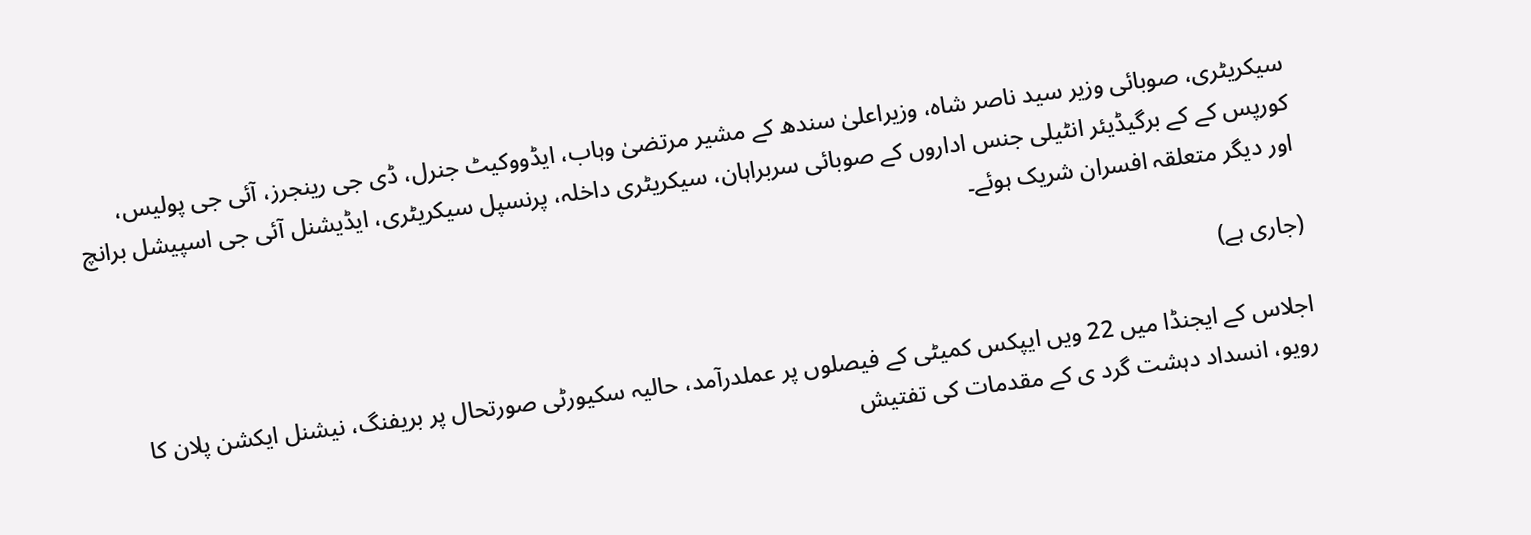سیکریٹری، صوبائی وزیر سید ناصر شاہ، وزیراعلیٰ سندھ کے مشیر مرتضیٰ وہاب، ایڈووکیٹ جنرل، ڈی جی رینجرز، آئی جی پولیس، کورپس کے کے برگیڈیئر انٹیلی جنس اداروں کے صوبائی سربراہان، سیکریٹری داخلہ، پرنسپل سیکریٹری، ایڈیشنل آئی جی اسپیشل برانچ اور دیگر متعلقہ افسران شریک ہوئے۔

(جاری ہے)

اجلاس کے ایجنڈا میں 22 ویں ایپکس کمیٹی کے فیصلوں پر عملدرآمد، حالیہ سکیورٹی صورتحال پر بریفنگ، نیشنل ایکشن پلان کا رویو، انسداد دہشت گرد ی کے مقدمات کی تفتیش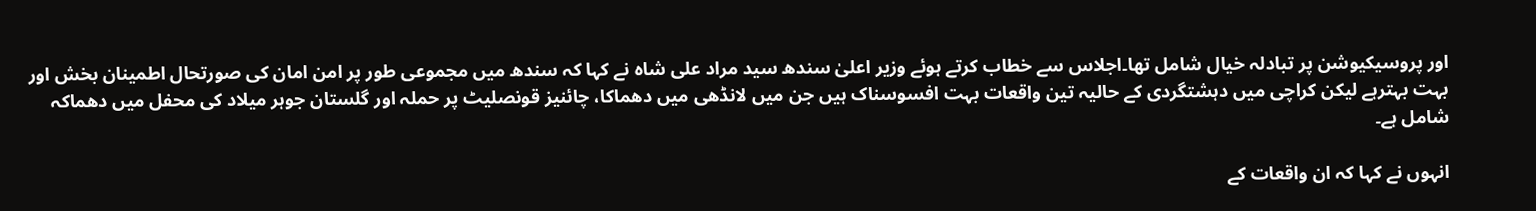اور پروسیکیوشن پر تبادلہ خیال شامل تھا۔اجلاس سے خطاب کرتے ہوئے وزیر اعلیٰ سندھ سید مراد علی شاہ نے کہا کہ سندھ میں مجموعی طور پر امن امان کی صورتحال اطمینان بخش اور بہت بہترہے لیکن کراچی میں دہشتگردی کے حالیہ تین واقعات بہت افسوسناک ہیں جن میں لانڈھی میں دھماکا، چائنیز قونصلیٹ پر حملہ اور گلستان جوہر میلاد کی محفل میں دھماکہ شامل ہے۔

انہوں نے کہا کہ ان واقعات کے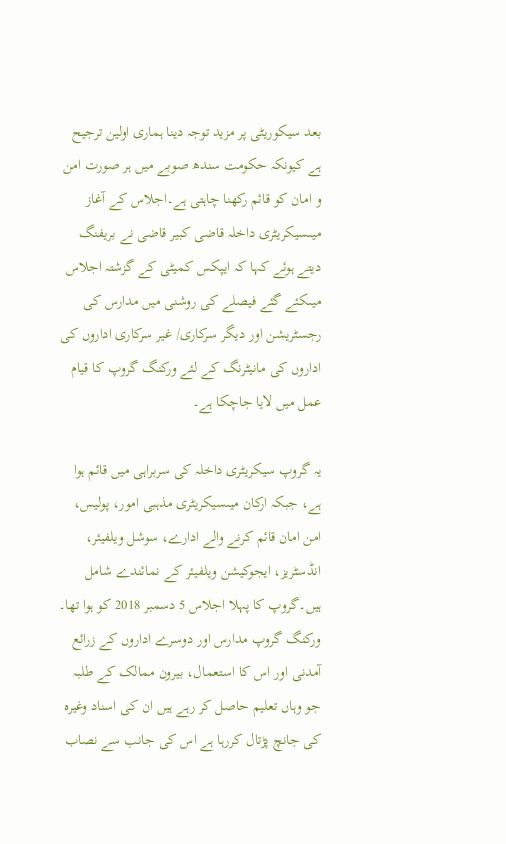بعد سیکوریٹی پر مزید توجہ دینا ہماری اولین ترجیح ہے کیونکہ حکومت سندھ صوبے میں ہر صورت امن و امان کو قائم رکھنا چاہتی ہے۔اجلاس کے آغاز میںسیکریٹری داخلہ قاضی کبیر قاضی نے بریفنگ دیتے ہوئے کہا کہ ایپکس کمیٹی کے گزشتہ اجلاس میںکئے گئے فیصلے کی روشنی میں مدارس کی رجسٹریشن اور دیگر سرکاری/ غیر سرکاری اداروں کی اداروں کی مانیٹرنگ کے لئے ورکنگ گروپ کا قیام عمل میں لایا جاچکا ہے۔

یہ گروپ سیکریٹری داخلہ کی سربراہی میں قائم ہوا ہے، جبکہ ارکان میںسیکریٹری مذہبی امور، پولیس، امن امان قائم کرنے والے ادارے، سوشل ویلفیئر، انڈسٹریز، ایجوکیشن ویلفیئر کے نمائندے شامل ہیں۔گروپ کا پہلا اجلاس 5 دسمبر 2018 کو ہوا تھا۔ ورکنگ گروپ مدارس اور دوسرے اداروں کے زرائع آمدنی اور اس کا استعمال، بیرون ممالک کے طلبہ جو وہاں تعلیم حاصل کر رہے ہیں ان کی اسناد وغیرہ کی جانچ پڑتال کررہا ہے اس کی جانب سے نصاب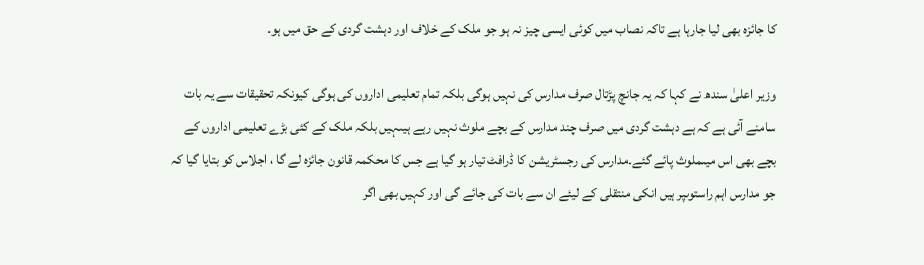کا جائزہ بھی لیا جارہا ہے تاکہ نصاب میں کوئی ایسی چیز نہ ہو جو ملک کے خلاف اور دہشت گردی کے حق میں ہو۔

وزیر اعلیٰ سندھ نے کہا کہ یہ جانچ پڑتال صرف مدارس کی نہیں ہوگی بلکہ تمام تعلیمی اداروں کی ہوگی کیونکہ تحقیقات سے یہ بات سامنے آئی ہے کہ ہے دہشت گردی میں صرف چند مدارس کے بچے ملوث نہیں رہے ہیںہیں بلکہ ملک کے کئی بڑے تعلیمی اداروں کے بچے بھی اس میںملوث پائے گئے۔مدارس کی رجسٹریشن کا ڈرافٹ تیار ہو گیا ہے جس کا محکمہ قانون جائزہ لے گا ، اجلاس کو بتایا گیا کہ جو مدارس اہم راستوںپر ہیں انکی منتقلی کے لیئے ان سے بات کی جائے گی اور کہیں بھی اگر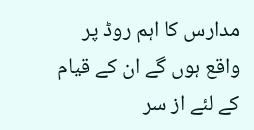مدارس کا اہم روڈ پر واقع ہوں گے ان کے قیام کے لئے از سر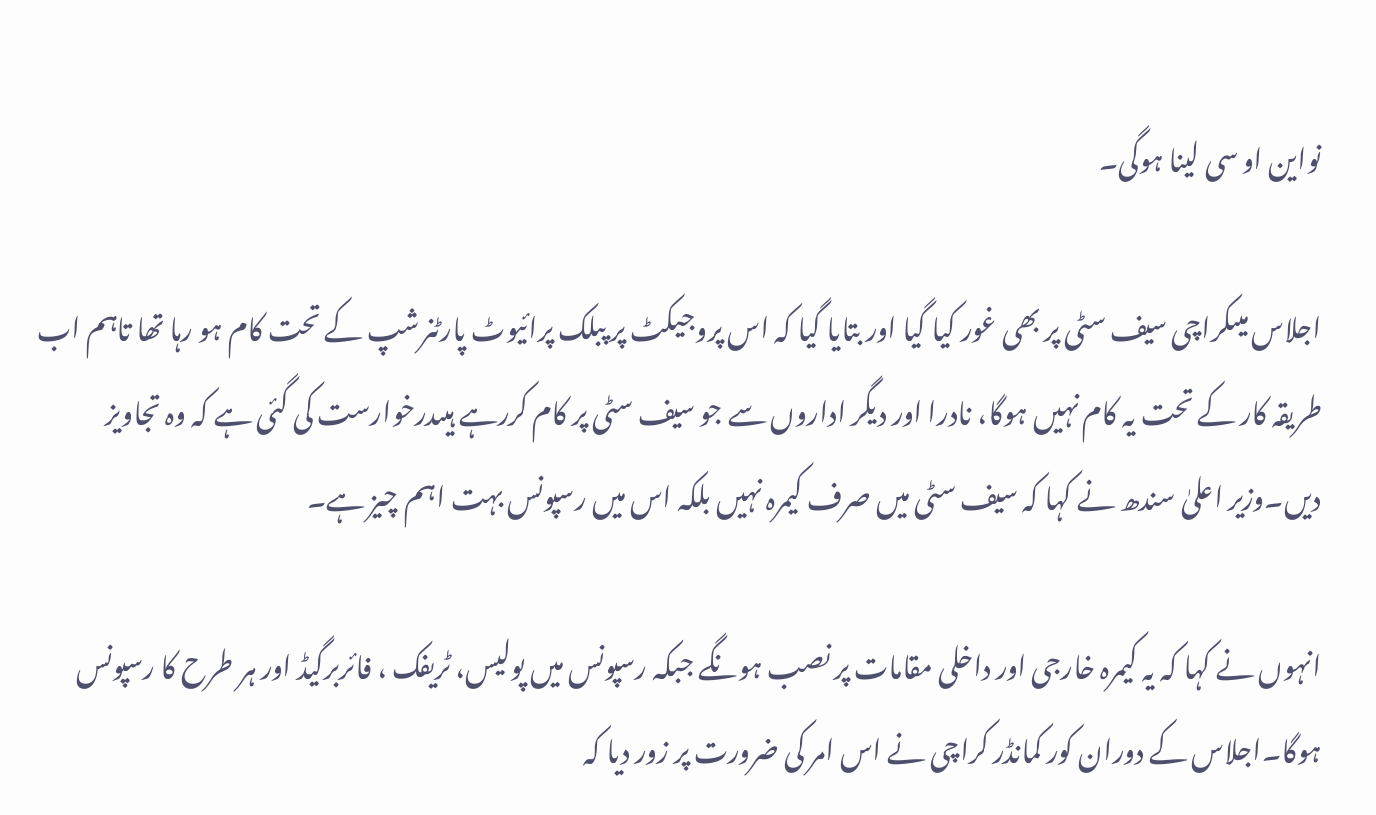نواین او سی لینا ہوگی۔

اجلاس میںکراچی سیف سٹی پر بھی غور کیا گیا اور بتایا گیا کہ اس پروجیکٹ پر پبلک پرائیوٹ پارٹنرشپ کے تحت کام ہو رہا تھا تاہم اب طریقہ کار کے تحت یہ کام نہیں ہوگا، نادرا اور دیگر اداروں سے جو سیف سٹی پر کام کررہے ہیںدرخوارست کی گئی ہے کہ وہ تجاویز دیں۔وزیر اعلیٰ سندھ نے کہا کہ سیف سٹی میں صرف کیمرہ نہیں بلکہ اس میں رسپونس بہت اہم چیز ہے۔

انہوں نے کہا کہ یہ کیمرہ خارجی اور داخلی مقامات پر نصب ہونگے جبکہ رسپونس میں پولیس، ٹریفک ، فائربرگیڈ اور ہر طرح کا رسپونس ہوگا۔اجلاس کے دوران کور کمانڈر کراچی نے اس امر کی ضرورت پر زور دیا کہ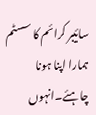سائیبر کرائم کا سسٹم ہمارا اپنا ہونا چاہئے۔انہوں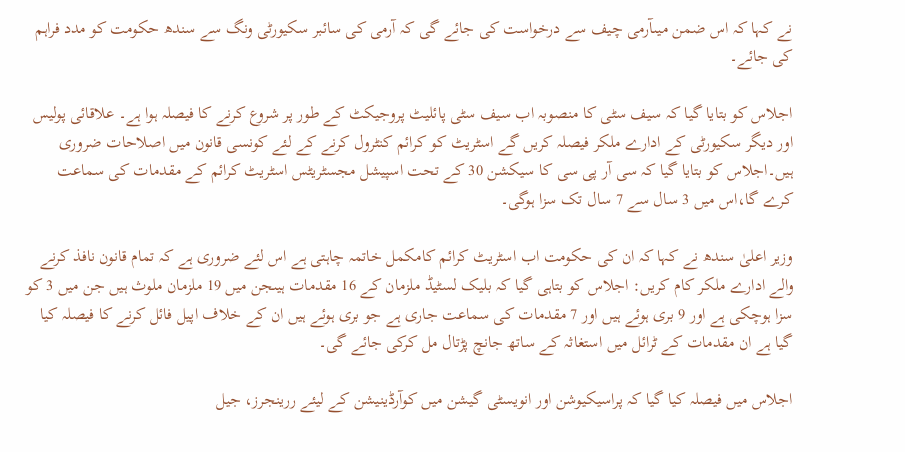نے کہا کہ اس ضمن میںآرمی چیف سے درخواست کی جائے گی کہ آرمی کی سائبر سکیورٹی ونگ سے سندھ حکومت کو مدد فراہم کی جائے۔

اجلاس کو بتایا گیا کہ سیف سٹی کا منصوبہ اب سیف سٹی پائلیٹ پروجیکٹ کے طور پر شروع کرنے کا فیصلہ ہوا ہے۔ علاقائی پولیس اور دیگر سکیورٹی کے ادارے ملکر فیصلہ کریں گے اسٹریٹ کو کرائم کنٹرول کرنے کے لئے کونسی قانون میں اصلاحات ضروری ہیں۔اجلاس کو بتایا گیا کہ سی آر پی سی کا سیکشن 30 کے تحت اسپیشل مجسٹریٹس اسٹریٹ کرائم کے مقدمات کی سماعت کرے گا،اس میں 3 سال سے 7 سال تک سزا ہوگی۔

وزیر اعلیٰ سندھ نے کہا کہ ان کی حکومت اب اسٹریٹ کرائم کامکمل خاتمہ چاہتی ہے اس لئے ضروری ہے کہ تمام قانون نافذ کرنے والے ادارے ملکر کام کریں: اجلاس کو بتاہی گیا کہ بلیک لسٹیڈ ملزمان کے 16 مقدمات ہیںجن میں 19 ملزمان ملوث ہیں جن میں 3 کو سزا ہوچکی ہے اور 9 بری ہوئے ہیں اور 7 مقدمات کی سماعت جاری ہے جو بری ہوئے ہیں ان کے خلاف اپیل فائل کرنے کا فیصلہ کیا گیا ہے ان مقدمات کے ٹرائل میں استغاثہ کے ساتھ جانچ پڑتال مل کرکی جائے گی۔

اجلاس میں فیصلہ کیا گیا کہ پراسیکیوشن اور انویسٹی گیشن میں کوآرڈینیشن کے لیئے ررینجرز، جیل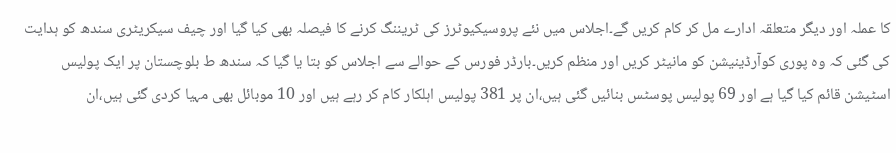کا عملہ اور دیگر متعلقہ ادارے مل کر کام کریں گے۔اجلاس میں نئے پروسیکیوٹرز کی ٹریننگ کرنے کا فیصلہ بھی کیا گیا اور چیف سیکریٹری سندھ کو ہدایت کی گئی کہ وہ پوری کوآرڈینیشن کو مانیٹر کریں اور منظم کریں۔بارڈر فورس کے حوالے سے اجلاس کو بتا یا گیا کہ سندھ ط بلوچستان پر ایک پولیس اسٹیشن قائم کیا گیا ہے اور 69 پولیس پوسٹس بنائیں گئی ہیں،ان پر 381 پولیس اہلکار کام کر رہے ہیں اور 10 موبائل بھی مہیا کردی گئی ہیں،ان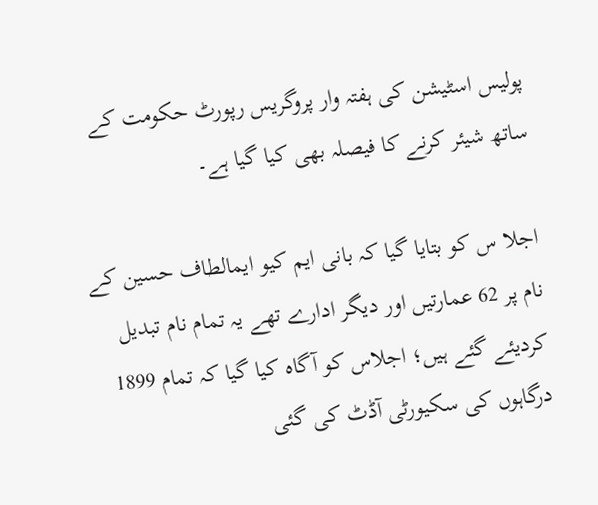پولیس اسٹیشن کی ہفتہ وار پروگریس رپورٹ حکومت کے ساتھ شیئر کرنے کا فیصلہ بھی کیا گیا ہے۔

اجلا س کو بتایا گیا کہ بانی ایم کیو ایمالطاف حسین کے نام پر 62 عمارتیں اور دیگر ادارے تھے یہ تمام نام تبدیل کردیئے گئے ہیں؛ اجلاس کو آگاہ کیا گیا کہ تمام 1899 درگاہوں کی سکیورٹی آڈٹ کی گئی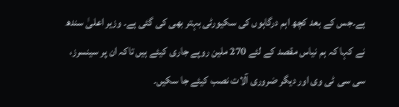ہے۔جس کے بعد کچھ اہم درگاہوں کی سکیورٹی بہتر بھی کی گئی ہے۔ وزیر اعلیٰ سندھ نے کہا کہ ہم نیاس مقصد کے لئے 270 ملین روپے جاری کیئے ہیں تاکہ ان پر سینسرز، سی سی ٹی وی اور دیگر ضروری آلات نصب کیئے جا سکیں۔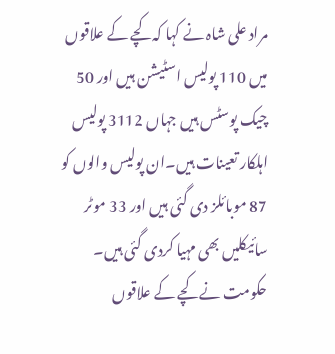مراد علی شاہ نے کہا کہ کچے کے علاقوں میں 110 پولیس اسٹیشن ہیں اور 50 چیک پوسٹس ہیں جہاں 3112 پولیس اہلکار تعینات ہیں۔ان پولیس والوں کو 87 موبائلز دی گئی ہیں اور 33 موٹر سائیکلیں بھی مہیا کردی گئی ہیں۔ حکومت نے کچے کے علاقوں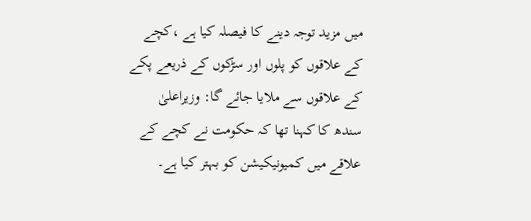میں مزید توجہ دینے کا فیصلہ کیا ہے ،کچے کے علاقوں کو پلوں اور سڑکوں کے ذریعے پکے کے علاقوں سے ملایا جائے گا: وزیراعلیٰ سندھ کا کہنا تھا کہ حکومت نے کچے کے علاقے میں کمیونیکیشن کو بہتر کیا ہے۔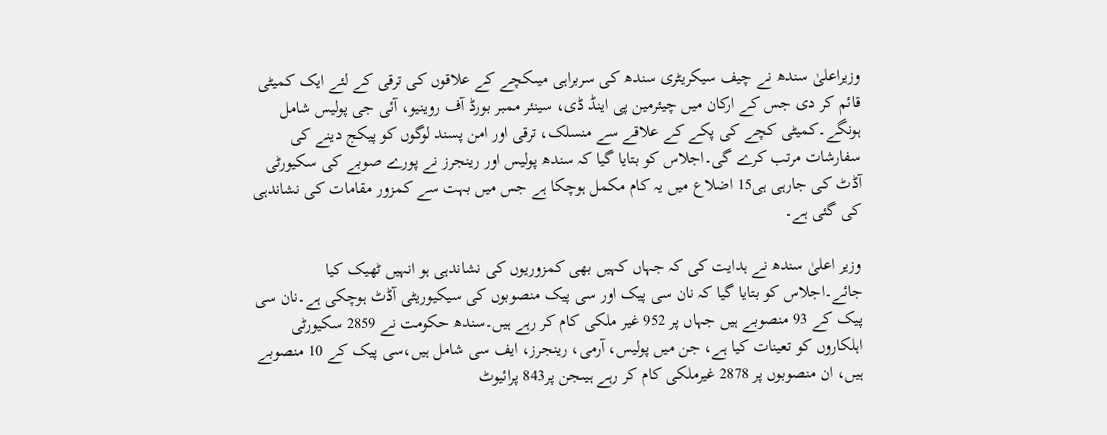وزیراعلیٰ سندھ نے چیف سیکریٹری سندھ کی سربراہی میںکچے کے علاقوں کی ترقی کے لئے ایک کمیٹی قائم کر دی جس کے ارکان میں چیئرمین پی اینڈ ڈی، سینئر ممبر بورڈ آف روینیو، آئی جی پولیس شامل ہونگے۔کمیٹی کچے کی پکے کے علاقے سے منسلک، ترقی اور امن پسند لوگوں کو پیکج دینے کی سفارشات مرتب کرے گی۔اجلاس کو بتایا گیا کہ سندھ پولیس اور رینجرز نے پورے صوبے کی سکیورٹی آڈٹ کی جارہی ہی15 اضلاع میں یہ کام مکمل ہوچکا ہے جس میں بہت سے کمزور مقامات کی نشاندہی کی گئی ہے۔

وزیر اعلیٰ سندھ نے ہدایت کی کہ جہاں کہیں بھی کمزوریوں کی نشاندہی ہو انہیں ٹھیک کیا جائے۔اجلاس کو بتایا گیا کہ نان سی پیک اور سی پیک منصوبوں کی سیکیوریٹی آڈٹ ہوچکی ہے۔نان سی پیک کے 93 منصوبے ہیں جہاں پر 952 غیر ملکی کام کر رہے ہیں۔سندھ حکومت نے 2859 سکیورٹی اہلکاروں کو تعینات کیا ہے، جن میں پولیس، آرمی، رینجرز، ایف سی شامل ہیں،سی پیک کے 10 منصوبے ہیں، ان منصوبوں پر 2878 غیرملکی کام کر رہے ہیںجن پر843 پرائیوٹ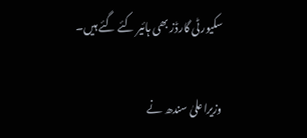سکیورٹی گارڈز بھی ہائیر کئے گئے ہیں۔

وزیراعلیٰ سندھ نے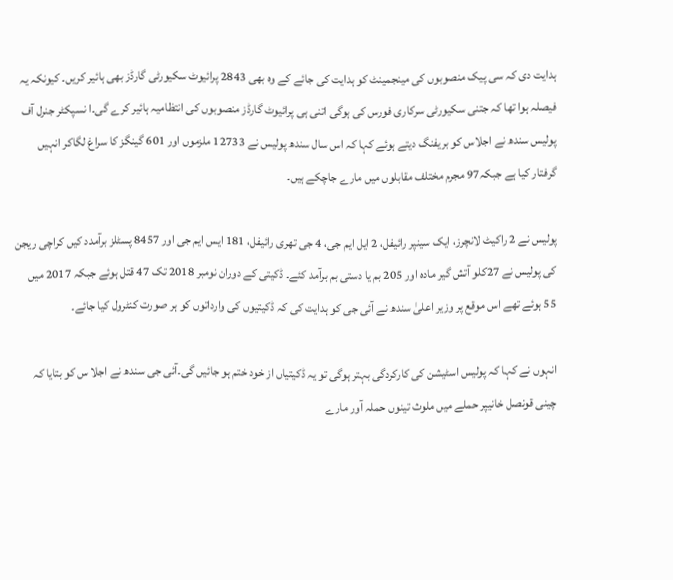ہدایت دی کہ سی پیک منصوبوں کی مینجمینٹ کو ہدایت کی جائے کے وہ بھی 2843 پرائیوٹ سکیورٹی گارڈز بھی ہائیر کریں۔ کیونکہ یہ فیصلہ ہوا تھا کہ جتنی سکیورٹی سرکاری فورس کی ہوگی اتنی ہی پرائیوٹ گارڈز منصوبوں کی انتظامیہ ہائیر کرے گی۔ا نسپکٹر جنرل آف پولیس سندھ نے اجلاس کو بریفنگ دیتے ہوئے کہا کہ اس سال سندھ پولیس نے 12733 ملزموں اور 601 گینگز کا سراغ لگاکر انہیں گرفتار کیا ہے جبکہ97 مجرم مختلف مقابلوں میں مارے جاچکے ہیں۔

پولیس نے 2 راکیٹ لانچرز، ایک سینپر رائیفل، 2 ایل ایم جی، 4 جی تھری رائیفل، 181 ایس ایم جی اور 8457 پسٹلز برآمدد کیں کراچی ریجن کی پولیس نے 27کلو آتش گیر مادہ اور 205 بم یا دستی بم برآمد کئے۔ ڈکیتی کے دوران نومبر 2018 تک 47 قتل ہوئے جبکہ 2017 میں 55 ہوئے تھے اس موقع پر وزیر اعلیٰ سندھ نے آئی جی کو ہدایت کی کہ ڈکیتیوں کی وارداتوں کو ہر صورت کنٹرول کیا جائے۔

انہوں نے کہا کہ پولیس اسٹیشن کی کارکردگی بہتر ہوگی تو یہ ڈکیتیاں از خود ختم ہو جائیں گی۔آئی جی سندھ نے اجلا س کو بتایا کہ چینی قونصل خانیپر حملے میں ملوث تینوں حملہ آور مارے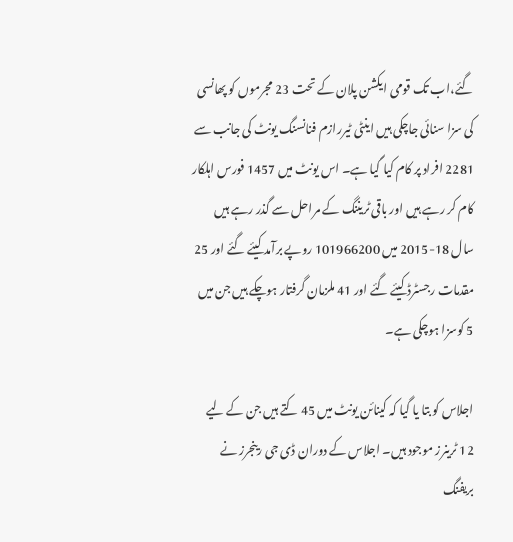گئے،اب تک قومی ایکشن پلان کے تحت 23 مجرموں کو پھانسی کی سزا سنائی جاچکی ہیں اینٹی ٹیررازم فنانسنگ یونٹ کی جانب سے 2281 افراد پر کام کیا گیا ہے۔ اس یونٹ میں 1457 فورس اہلکار کام کر رہے ہیں اور باقی ٹریننگ کے مراحل سے گذر رہے ہیں سال 18-2015 میں 101966200 روپے برآمد کیئے گئے اور 25 مقدمات رجسٹرڈ کیئے گئے اور 41 ملزمان گرفتار ہوچکے ہیں جن میں 5 کوسزا ہوچکی ہے۔

اجلاس کو بتا یا گیا کہ کینائن یونٹ میں 45 کتے ہیں جن کے لیے 12 ٹرینرز موجود ہیں۔ اجلاس کے دوران ڈی جی رینجرز نے بریفنگ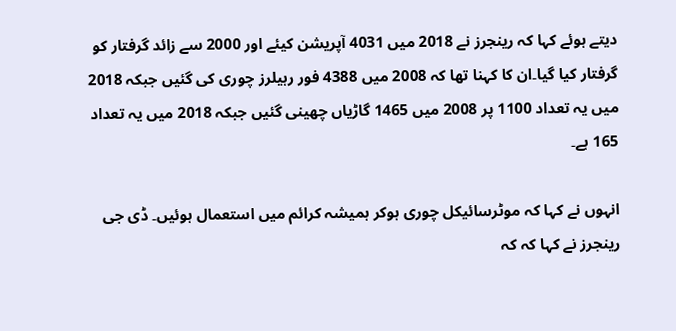دیتے ہوئے کہا کہ رینجرز نے 2018 میں 4031 آپریشن کیئے اور 2000 سے زائد گرفتار کو گرفتار کیا گیا۔ان کا کہنا تھا کہ 2008 میں 4388 فور رہیلرز چوری کی گئیں جبکہ 2018 میں یہ تعداد 1100 پر 2008 میں 1465 گاڑیاں چھینی گئیں جبکہ 2018 میں یہ تعداد 165 ہے۔

انہوں نے کہا کہ موٹرسائیکل چوری ہوکر ہمیشہ کرائم میں استعمال ہوئیں۔ ڈی جی رینجرز نے کہا کہ کہ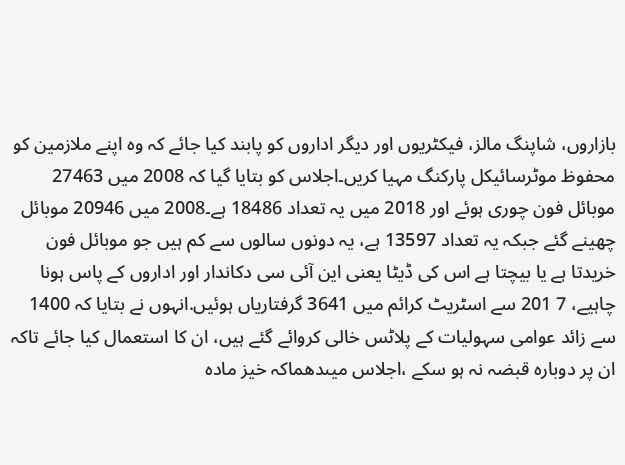بازاروں، شاپنگ مالز، فیکٹریوں اور دیگر اداروں کو پابند کیا جائے کہ وہ اپنے ملازمین کو محفوظ موٹرسائیکل پارکنگ مہیا کریں۔اجلاس کو بتایا گیا کہ 2008 میں 27463 موبائل فون چوری ہوئے اور 2018 میں یہ تعداد 18486 ہے۔2008 میں 20946 موبائل چھینے گئے جبکہ یہ تعداد 13597 ہے، یہ دونوں سالوں سے کم ہیں جو موبائل فون خریدتا ہے یا بیچتا ہے اس کی ڈیٹا یعنی این آئی سی دکاندار اور اداروں کے پاس ہونا چاہیے، 7 201 سے اسٹریٹ کرائم میں 3641 گرفتاریاں ہوئیں.انہوں نے بتایا کہ 1400 سے زائد عوامی سہولیات کے پلاٹس خالی کروائے گئے ہیں، ان کا استعمال کیا جائے تاکہ ان پر دوبارہ قبضہ نہ ہو سکے ،اجلاس میںدھماکہ خیز مادہ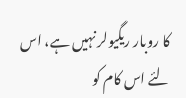کا روبار ریگیولر نہیں ہے، اس لئے اس کام کو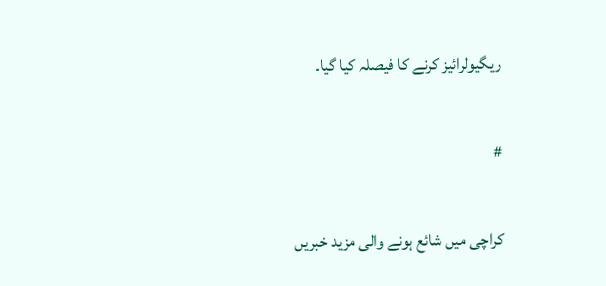ریگیولرائیز کرنے کا فیصلہ کیا گیا۔

#

کراچی میں شائع ہونے والی مزید خبریں